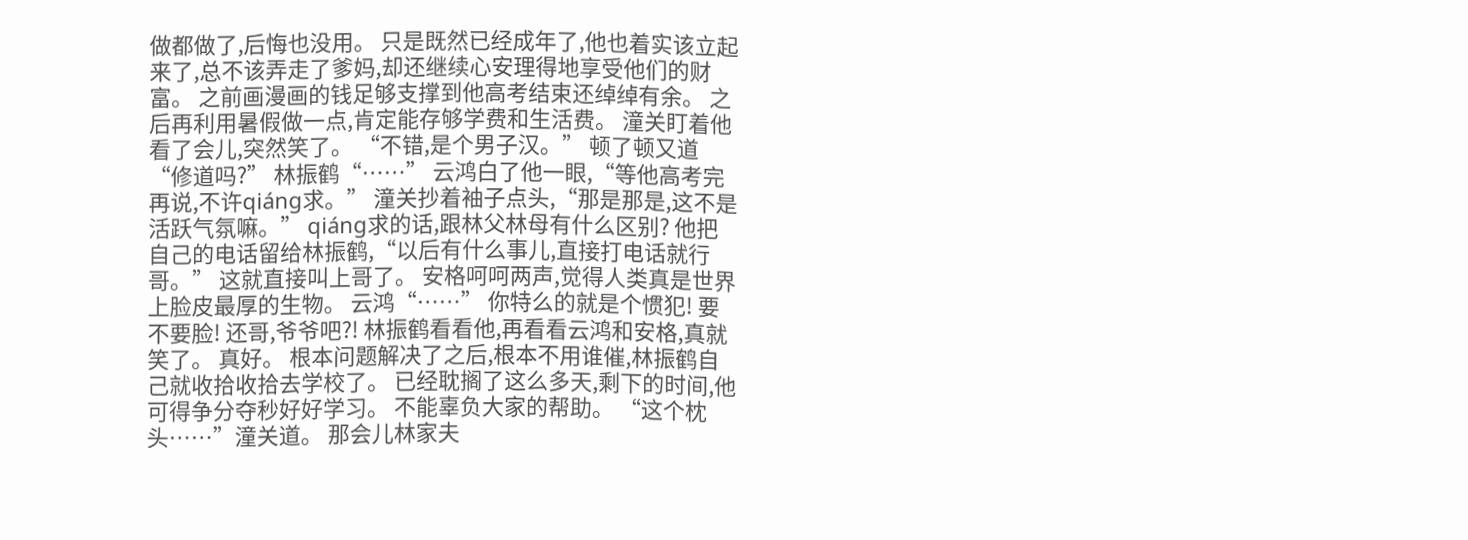做都做了,后悔也没用。 只是既然已经成年了,他也着实该立起来了,总不该弄走了爹妈,却还继续心安理得地享受他们的财富。 之前画漫画的钱足够支撑到他高考结束还绰绰有余。 之后再利用暑假做一点,肯定能存够学费和生活费。 潼关盯着他看了会儿,突然笑了。 “不错,是个男子汉。” 顿了顿又道“修道吗?” 林振鹤“……” 云鸿白了他一眼,“等他高考完再说,不许qiáng求。” 潼关抄着袖子点头,“那是那是,这不是活跃气氛嘛。” qiáng求的话,跟林父林母有什么区别? 他把自己的电话留给林振鹤,“以后有什么事儿,直接打电话就行哥。” 这就直接叫上哥了。 安格呵呵两声,觉得人类真是世界上脸皮最厚的生物。 云鸿“……” 你特么的就是个惯犯! 要不要脸! 还哥,爷爷吧?! 林振鹤看看他,再看看云鸿和安格,真就笑了。 真好。 根本问题解决了之后,根本不用谁催,林振鹤自己就收拾收拾去学校了。 已经耽搁了这么多天,剩下的时间,他可得争分夺秒好好学习。 不能辜负大家的帮助。 “这个枕头……”潼关道。 那会儿林家夫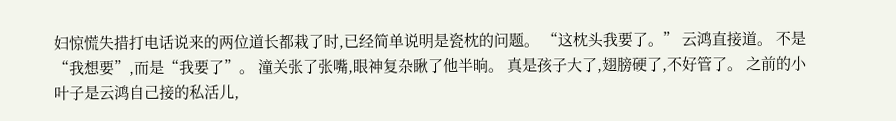妇惊慌失措打电话说来的两位道长都栽了时,已经简单说明是瓷枕的问题。 “这枕头我要了。” 云鸿直接道。 不是“我想要”,而是“我要了”。 潼关张了张嘴,眼神复杂瞅了他半晌。 真是孩子大了,翅膀硬了,不好管了。 之前的小叶子是云鸿自己接的私活儿,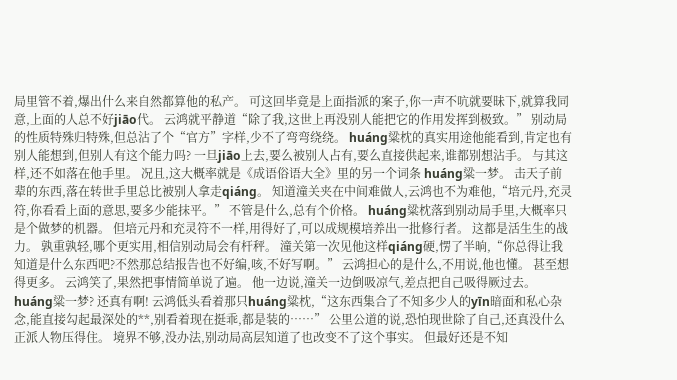局里管不着,爆出什么来自然都算他的私产。 可这回毕竟是上面指派的案子,你一声不吭就要昧下,就算我同意,上面的人总不好jiāo代。 云鸿就平静道“除了我,这世上再没别人能把它的作用发挥到极致。” 别动局的性质特殊归特殊,但总沾了个“官方”字样,少不了弯弯绕绕。 huáng粱枕的真实用途他能看到,肯定也有别人能想到,但别人有这个能力吗? 一旦jiāo上去,要么被别人占有,要么直接供起来,谁都别想沾手。 与其这样,还不如落在他手里。 况且,这大概率就是《成语俗语大全》里的另一个词条 huáng粱一梦。 击天子前辈的东西,落在转世手里总比被别人拿走qiáng。 知道潼关夹在中间难做人,云鸿也不为难他,“培元丹,充灵符,你看看上面的意思,要多少能抹平。” 不管是什么,总有个价格。 huáng粱枕落到别动局手里,大概率只是个做梦的机器。 但培元丹和充灵符不一样,用得好了,可以成规模培养出一批修行者。 这都是活生生的战力。 孰重孰轻,哪个更实用,相信别动局会有杆秤。 潼关第一次见他这样qiáng硬,愣了半晌,“你总得让我知道是什么东西吧?不然那总结报告也不好编,咳,不好写啊。” 云鸿担心的是什么,不用说,他也懂。 甚至想得更多。 云鸿笑了,果然把事情简单说了遍。 他一边说,潼关一边倒吸凉气,差点把自己吸得厥过去。 huáng粱一梦? 还真有啊! 云鸿低头看着那只huáng粱枕,“这东西集合了不知多少人的yīn暗面和私心杂念,能直接勾起最深处的**,别看着现在挺乖,都是装的……” 公里公道的说,恐怕现世除了自己,还真没什么正派人物压得住。 境界不够,没办法,别动局高层知道了也改变不了这个事实。 但最好还是不知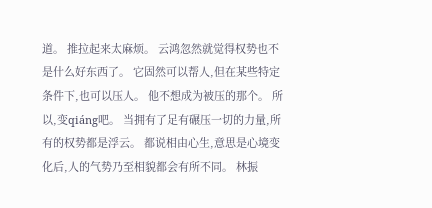道。 推拉起来太麻烦。 云鸿忽然就觉得权势也不是什么好东西了。 它固然可以帮人,但在某些特定条件下,也可以压人。 他不想成为被压的那个。 所以,变qiáng吧。 当拥有了足有碾压一切的力量,所有的权势都是浮云。 都说相由心生,意思是心境变化后,人的气势乃至相貌都会有所不同。 林振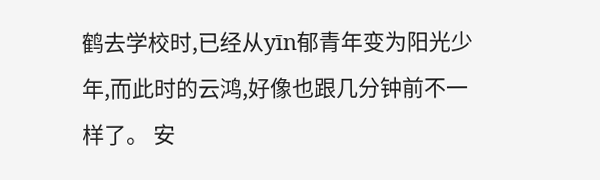鹤去学校时,已经从yīn郁青年变为阳光少年,而此时的云鸿,好像也跟几分钟前不一样了。 安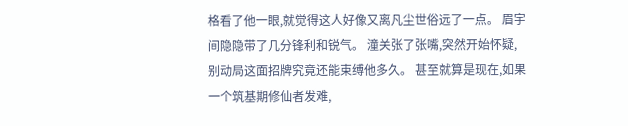格看了他一眼,就觉得这人好像又离凡尘世俗远了一点。 眉宇间隐隐带了几分锋利和锐气。 潼关张了张嘴,突然开始怀疑,别动局这面招牌究竟还能束缚他多久。 甚至就算是现在,如果一个筑基期修仙者发难,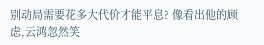别动局需要花多大代价才能平息? 像看出他的顾虑,云鸿忽然笑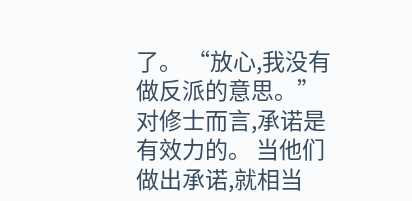了。 “放心,我没有做反派的意思。” 对修士而言,承诺是有效力的。 当他们做出承诺,就相当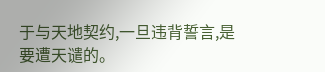于与天地契约,一旦违背誓言,是要遭天谴的。